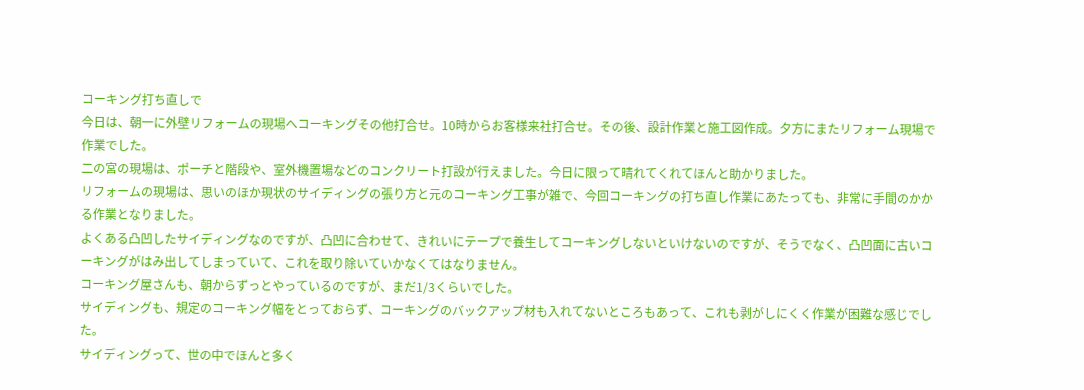コーキング打ち直しで
今日は、朝一に外壁リフォームの現場へコーキングその他打合せ。10時からお客様来社打合せ。その後、設計作業と施工図作成。夕方にまたリフォーム現場で作業でした。
二の宮の現場は、ポーチと階段や、室外機置場などのコンクリート打設が行えました。今日に限って晴れてくれてほんと助かりました。
リフォームの現場は、思いのほか現状のサイディングの張り方と元のコーキング工事が雑で、今回コーキングの打ち直し作業にあたっても、非常に手間のかかる作業となりました。
よくある凸凹したサイディングなのですが、凸凹に合わせて、きれいにテープで養生してコーキングしないといけないのですが、そうでなく、凸凹面に古いコーキングがはみ出してしまっていて、これを取り除いていかなくてはなりません。
コーキング屋さんも、朝からずっとやっているのですが、まだ1/3くらいでした。
サイディングも、規定のコーキング幅をとっておらず、コーキングのバックアップ材も入れてないところもあって、これも剥がしにくく作業が困難な感じでした。
サイディングって、世の中でほんと多く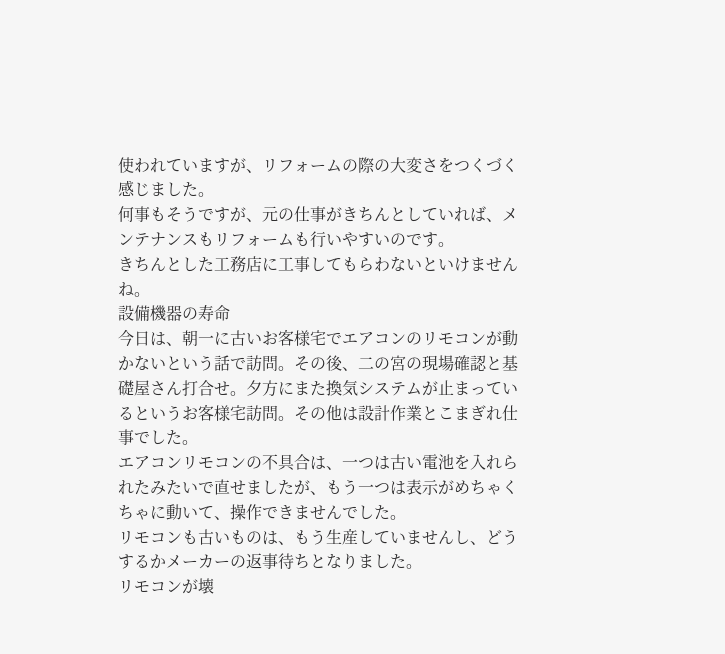使われていますが、リフォームの際の大変さをつくづく感じました。
何事もそうですが、元の仕事がきちんとしていれば、メンテナンスもリフォームも行いやすいのです。
きちんとした工務店に工事してもらわないといけませんね。
設備機器の寿命
今日は、朝一に古いお客様宅でエアコンのリモコンが動かないという話で訪問。その後、二の宮の現場確認と基礎屋さん打合せ。夕方にまた換気システムが止まっているというお客様宅訪問。その他は設計作業とこまぎれ仕事でした。
エアコンリモコンの不具合は、一つは古い電池を入れられたみたいで直せましたが、もう一つは表示がめちゃくちゃに動いて、操作できませんでした。
リモコンも古いものは、もう生産していませんし、どうするかメーカーの返事待ちとなりました。
リモコンが壊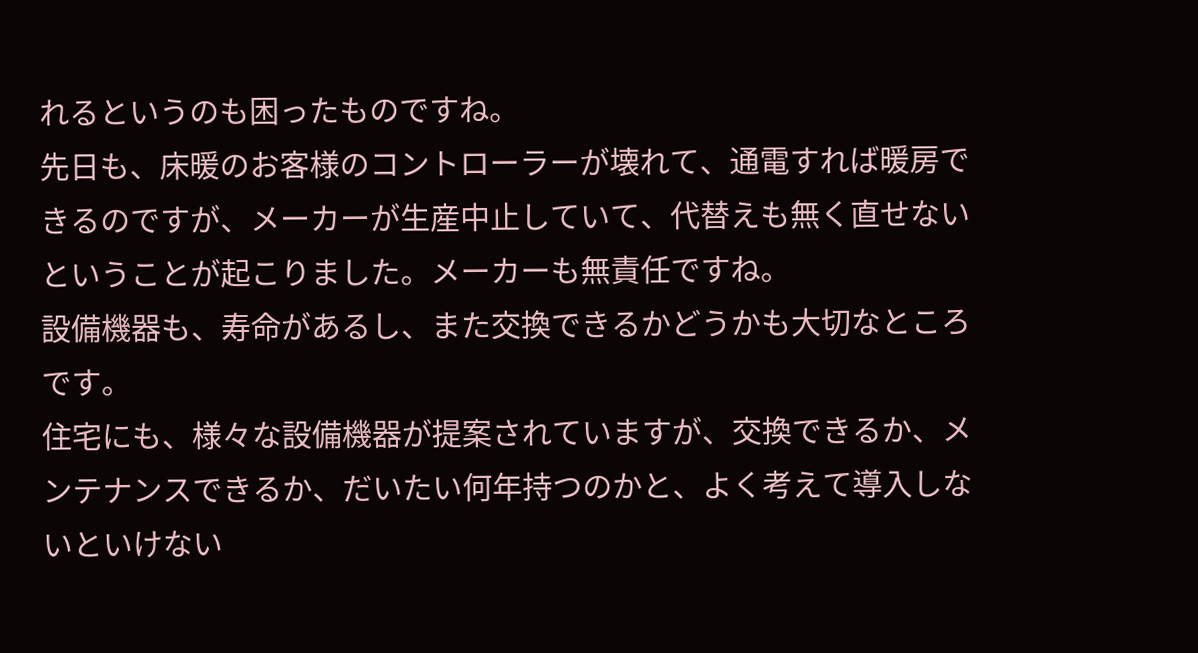れるというのも困ったものですね。
先日も、床暖のお客様のコントローラーが壊れて、通電すれば暖房できるのですが、メーカーが生産中止していて、代替えも無く直せないということが起こりました。メーカーも無責任ですね。
設備機器も、寿命があるし、また交換できるかどうかも大切なところです。
住宅にも、様々な設備機器が提案されていますが、交換できるか、メンテナンスできるか、だいたい何年持つのかと、よく考えて導入しないといけない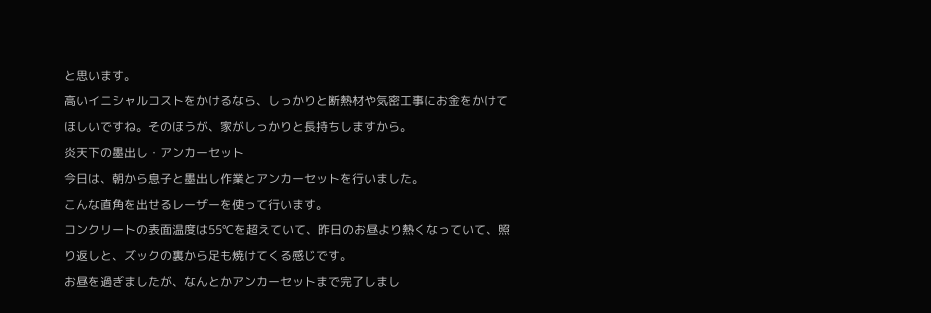と思います。
高いイニシャルコストをかけるなら、しっかりと断熱材や気密工事にお金をかけてほしいですね。そのほうが、家がしっかりと長持ちしますから。
炎天下の墨出し・アンカーセット
今日は、朝から息子と墨出し作業とアンカーセットを行いました。
こんな直角を出せるレーザーを使って行います。
コンクリートの表面温度は55℃を超えていて、昨日のお昼より熱くなっていて、照り返しと、ズックの裏から足も焼けてくる感じです。
お昼を過ぎましたが、なんとかアンカーセットまで完了しまし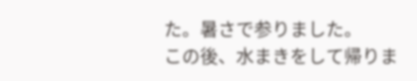た。暑さで参りました。
この後、水まきをして帰りま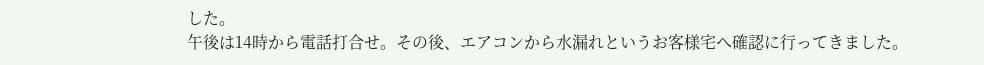した。
午後は14時から電話打合せ。その後、エアコンから水漏れというお客様宅へ確認に行ってきました。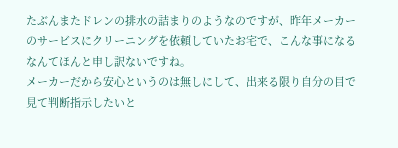たぶんまたドレンの排水の詰まりのようなのですが、昨年メーカーのサービスにクリーニングを依頼していたお宅で、こんな事になるなんてほんと申し訳ないですね。
メーカーだから安心というのは無しにして、出来る限り自分の目で見て判断指示したいと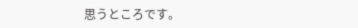思うところです。